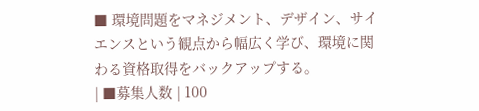■ 環境問題をマネジメント、デザイン、サイエンスという観点から幅広く学び、環境に関わる資格取得をバックアップする。
| ■募集人数 | 100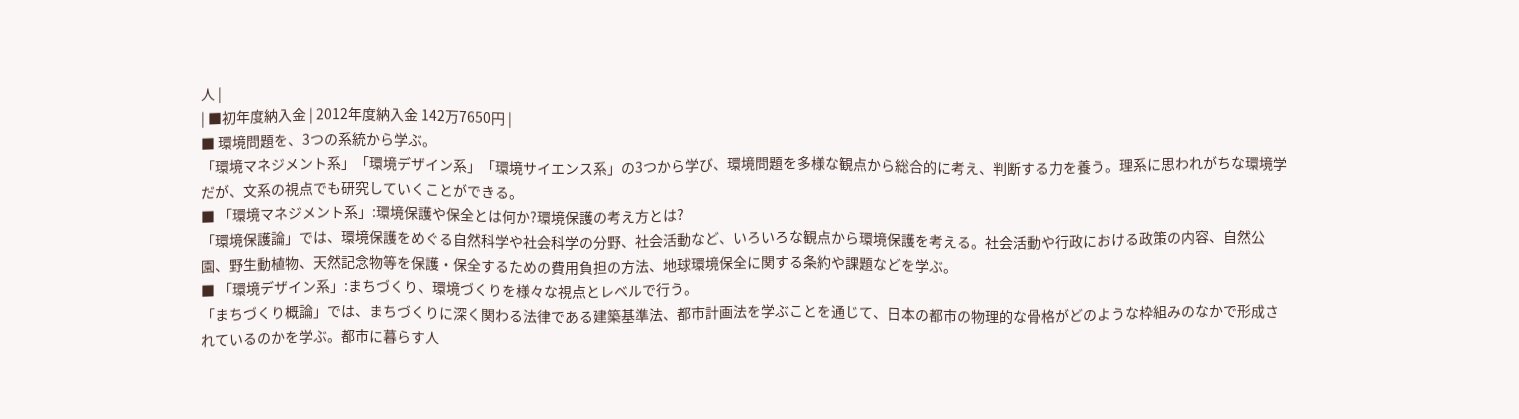人 |
| ■初年度納入金 | 2012年度納入金 142万7650円 |
■ 環境問題を、3つの系統から学ぶ。
「環境マネジメント系」「環境デザイン系」「環境サイエンス系」の3つから学び、環境問題を多様な観点から総合的に考え、判断する力を養う。理系に思われがちな環境学だが、文系の視点でも研究していくことができる。
■ 「環境マネジメント系」:環境保護や保全とは何か?環境保護の考え方とは?
「環境保護論」では、環境保護をめぐる自然科学や社会科学の分野、社会活動など、いろいろな観点から環境保護を考える。社会活動や行政における政策の内容、自然公園、野生動植物、天然記念物等を保護・保全するための費用負担の方法、地球環境保全に関する条約や課題などを学ぶ。
■ 「環境デザイン系」:まちづくり、環境づくりを様々な視点とレベルで行う。
「まちづくり概論」では、まちづくりに深く関わる法律である建築基準法、都市計画法を学ぶことを通じて、日本の都市の物理的な骨格がどのような枠組みのなかで形成されているのかを学ぶ。都市に暮らす人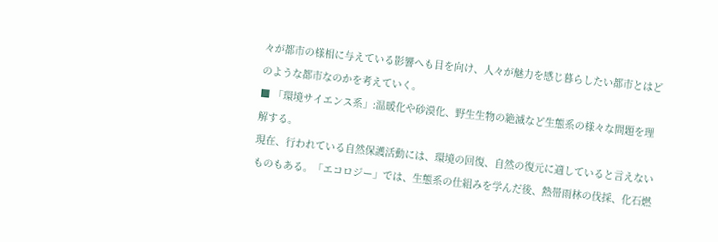々が都市の様相に与えている影響へも目を向け、人々が魅力を感じ暮らしたい都市とはどのような都市なのかを考えていく。
■ 「環境サイエンス系」:温暖化や砂漠化、野生生物の絶滅など生態系の様々な問題を理解する。
現在、行われている自然保護活動には、環境の回復、自然の復元に適していると言えないものもある。「エコロジー」では、生態系の仕組みを学んだ後、熱帯雨林の伐採、化石燃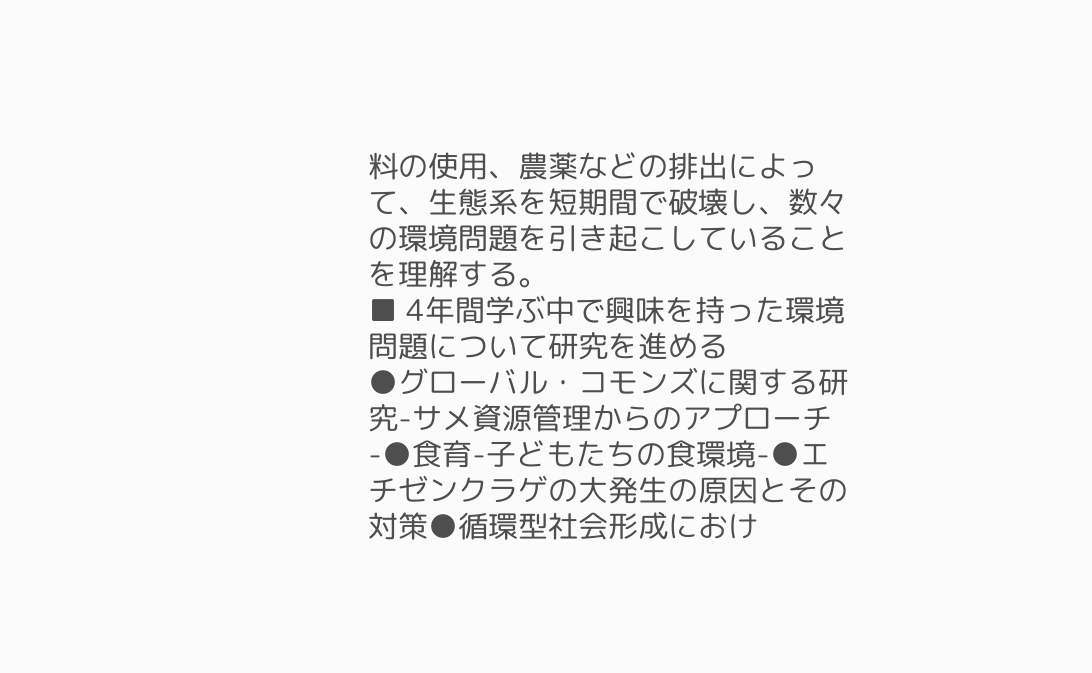料の使用、農薬などの排出によって、生態系を短期間で破壊し、数々の環境問題を引き起こしていることを理解する。
■ 4年間学ぶ中で興味を持った環境問題について研究を進める
●グローバル・コモンズに関する研究-サメ資源管理からのアプローチ-●食育-子どもたちの食環境-●エチゼンクラゲの大発生の原因とその対策●循環型社会形成におけ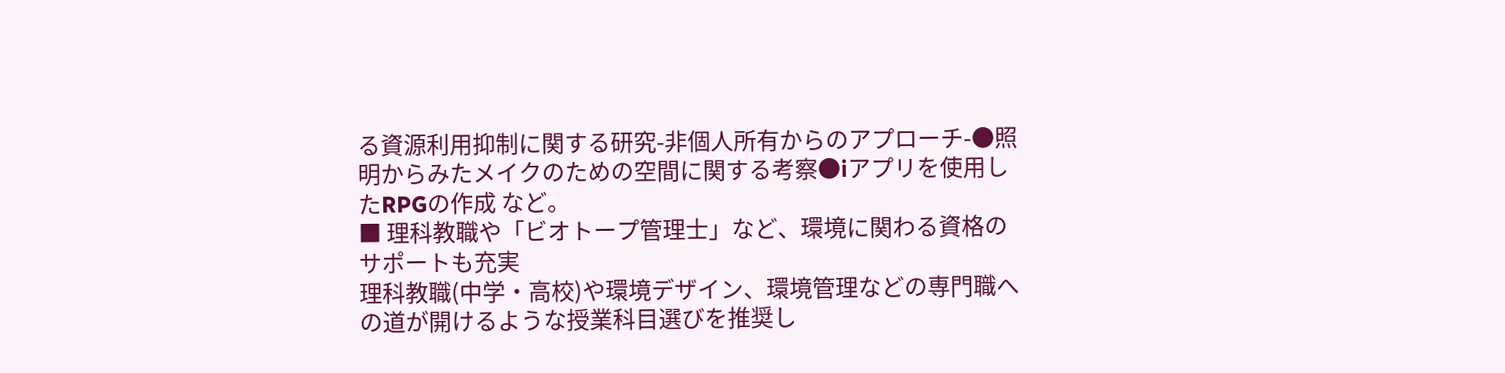る資源利用抑制に関する研究-非個人所有からのアプローチ-●照明からみたメイクのための空間に関する考察●iアプリを使用したRPGの作成 など。
■ 理科教職や「ビオトープ管理士」など、環境に関わる資格のサポートも充実
理科教職(中学・高校)や環境デザイン、環境管理などの専門職への道が開けるような授業科目選びを推奨し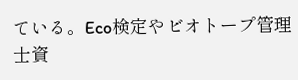ている。Eco検定やビオトープ管理士資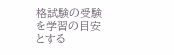格試験の受験を学習の目安とする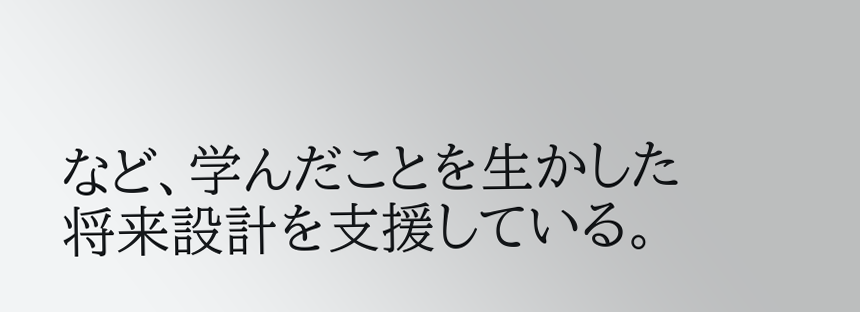など、学んだことを生かした将来設計を支援している。